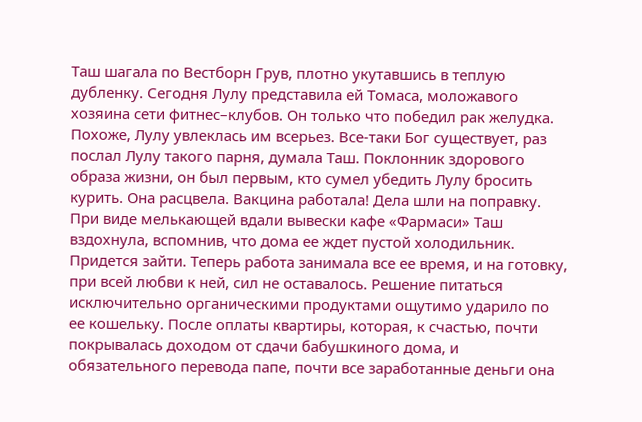Таш шагала по Вестборн Грув, плотно укутавшись в теплую дубленку. Сегодня Лулу представила ей Томаса, моложавого хозяина сети фитнес–клубов. Он только что победил рак желудка. Похоже, Лулу увлеклась им всерьез. Все-таки Бог существует, раз послал Лулу такого парня, думала Таш. Поклонник здорового образа жизни, он был первым, кто сумел убедить Лулу бросить курить. Она расцвела. Вакцина работала! Дела шли на поправку.
При виде мелькающей вдали вывески кафе «Фармаси» Таш вздохнула, вспомнив, что дома ее ждет пустой холодильник. Придется зайти. Теперь работа занимала все ее время, и на готовку, при всей любви к ней, сил не оставалось. Решение питаться исключительно органическими продуктами ощутимо ударило по ее кошельку. После оплаты квартиры, которая, к счастью, почти покрывалась доходом от сдачи бабушкиного дома, и обязательного перевода папе, почти все заработанные деньги она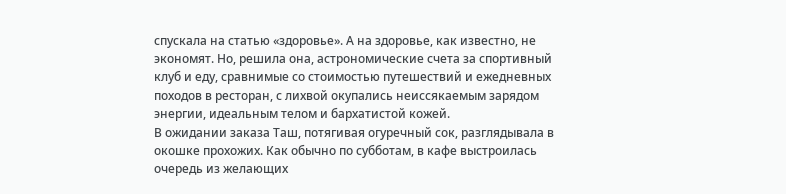спускала на статью «здоровье». А на здоровье, как известно, не экономят. Но, решила она, астрономические счета за спортивный клуб и еду, сравнимые со стоимостью путешествий и ежедневных походов в ресторан, с лихвой окупались неиссякаемым зарядом энергии, идеальным телом и бархатистой кожей.
В ожидании заказа Таш, потягивая огуречный сок, разглядывала в окошке прохожих. Как обычно по субботам, в кафе выстроилась очередь из желающих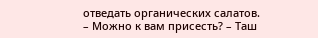отведать органических салатов.
– Можно к вам присесть? – Таш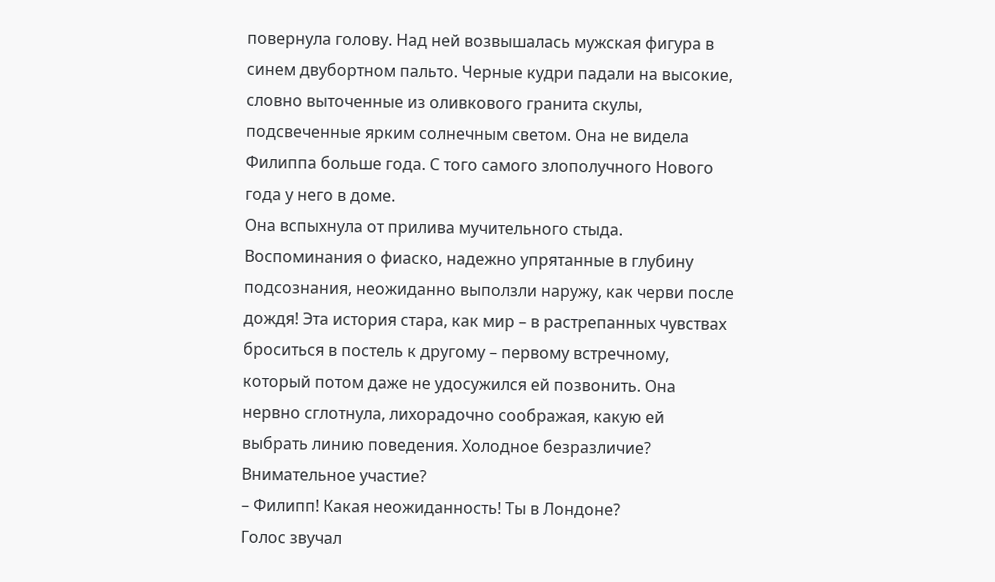повернула голову. Над ней возвышалась мужская фигура в синем двубортном пальто. Черные кудри падали на высокие, словно выточенные из оливкового гранита скулы, подсвеченные ярким солнечным светом. Она не видела Филиппа больше года. С того самого злополучного Нового года у него в доме.
Она вспыхнула от прилива мучительного стыда. Воспоминания о фиаско, надежно упрятанные в глубину подсознания, неожиданно выползли наружу, как черви после дождя! Эта история стара, как мир – в растрепанных чувствах броситься в постель к другому – первому встречному, который потом даже не удосужился ей позвонить. Она нервно сглотнула, лихорадочно соображая, какую ей выбрать линию поведения. Холодное безразличие? Внимательное участие?
– Филипп! Какая неожиданность! Ты в Лондоне?
Голос звучал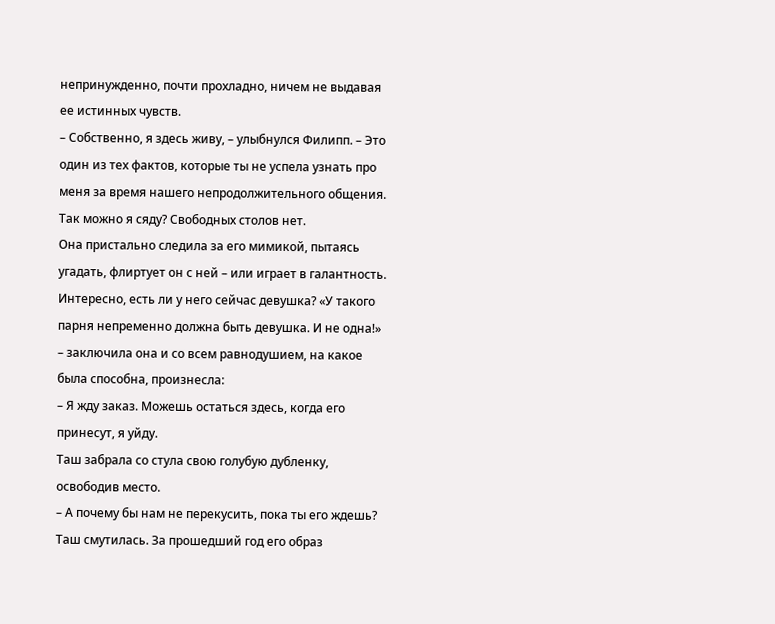непринужденно, почти прохладно, ничем не выдавая ее истинных чувств.
– Собственно, я здесь живу, – улыбнулся Филипп. – Это один из тех фактов, которые ты не успела узнать про меня за время нашего непродолжительного общения. Так можно я сяду? Свободных столов нет.
Она пристально следила за его мимикой, пытаясь угадать, флиртует он с ней – или играет в галантность. Интересно, есть ли у него сейчас девушка? «У такого парня непременно должна быть девушка. И не одна!» – заключила она и со всем равнодушием, на какое была способна, произнесла:
– Я жду заказ. Можешь остаться здесь, когда его принесут, я уйду.
Таш забрала со стула свою голубую дубленку, освободив место.
– А почему бы нам не перекусить, пока ты его ждешь?
Таш смутилась. За прошедший год его образ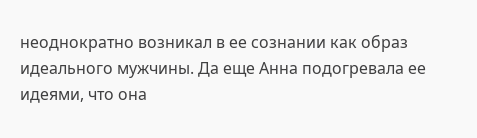неоднократно возникал в ее сознании как образ идеального мужчины. Да еще Анна подогревала ее идеями, что она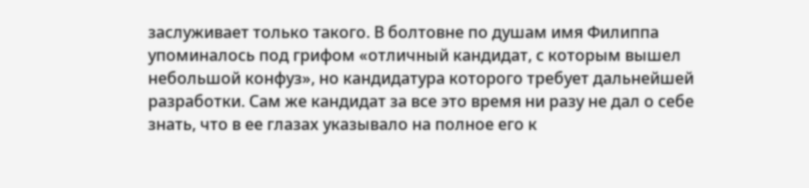заслуживает только такого. В болтовне по душам имя Филиппа упоминалось под грифом «отличный кандидат, с которым вышел небольшой конфуз», но кандидатура которого требует дальнейшей разработки. Сам же кандидат за все это время ни разу не дал о себе знать, что в ее глазах указывало на полное его к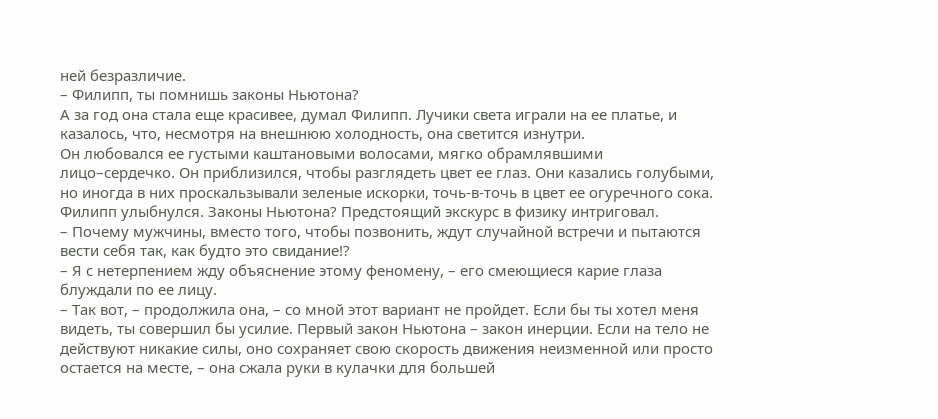ней безразличие.
– Филипп, ты помнишь законы Ньютона?
А за год она стала еще красивее, думал Филипп. Лучики света играли на ее платье, и казалось, что, несмотря на внешнюю холодность, она светится изнутри.
Он любовался ее густыми каштановыми волосами, мягко обрамлявшими лицо–сердечко. Он приблизился, чтобы разглядеть цвет ее глаз. Они казались голубыми, но иногда в них проскальзывали зеленые искорки, точь-в-точь в цвет ее огуречного сока. Филипп улыбнулся. Законы Ньютона? Предстоящий экскурс в физику интриговал.
– Почему мужчины, вместо того, чтобы позвонить, ждут случайной встречи и пытаются вести себя так, как будто это свидание!?
– Я с нетерпением жду объяснение этому феномену, – его смеющиеся карие глаза блуждали по ее лицу.
– Так вот, – продолжила она, – со мной этот вариант не пройдет. Если бы ты хотел меня видеть, ты совершил бы усилие. Первый закон Ньютона – закон инерции. Если на тело не действуют никакие силы, оно сохраняет свою скорость движения неизменной или просто остается на месте, – она сжала руки в кулачки для большей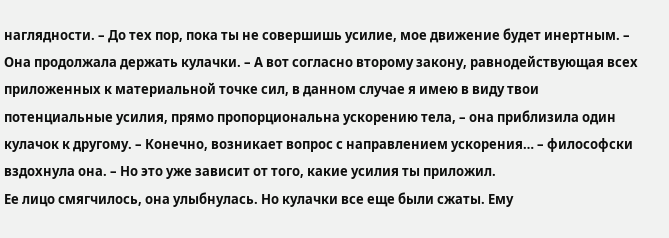наглядности. – До тех пор, пока ты не совершишь усилие, мое движение будет инертным. – Она продолжала держать кулачки. – А вот согласно второму закону, равнодействующая всех приложенных к материальной точке сил, в данном случае я имею в виду твои потенциальные усилия, прямо пропорциональна ускорению тела, – она приблизила один кулачок к другому. – Конечно, возникает вопрос с направлением ускорения… – философски вздохнула она. – Но это уже зависит от того, какие усилия ты приложил.
Ее лицо смягчилось, она улыбнулась. Но кулачки все еще были сжаты. Ему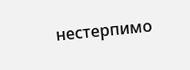нестерпимо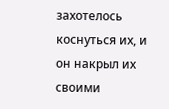захотелось коснуться их, и он накрыл их своими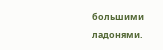большими ладонями.